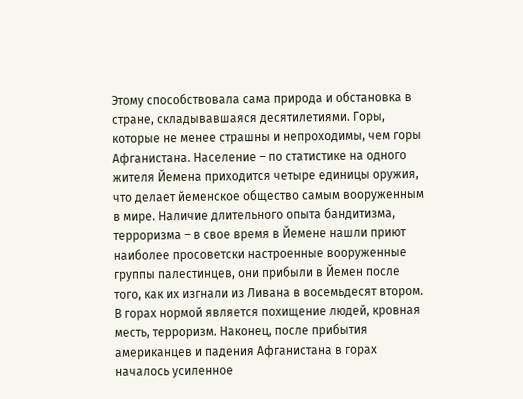Этому способствовала сама природа и обстановка в стране, складывавшаяся десятилетиями. Горы, которые не менее страшны и непроходимы, чем горы Афганистана. Население – по статистике на одного жителя Йемена приходится четыре единицы оружия, что делает йеменское общество самым вооруженным в мире. Наличие длительного опыта бандитизма, терроризма – в свое время в Йемене нашли приют наиболее просоветски настроенные вооруженные группы палестинцев, они прибыли в Йемен после того, как их изгнали из Ливана в восемьдесят втором. В горах нормой является похищение людей, кровная месть, терроризм. Наконец, после прибытия американцев и падения Афганистана в горах началось усиленное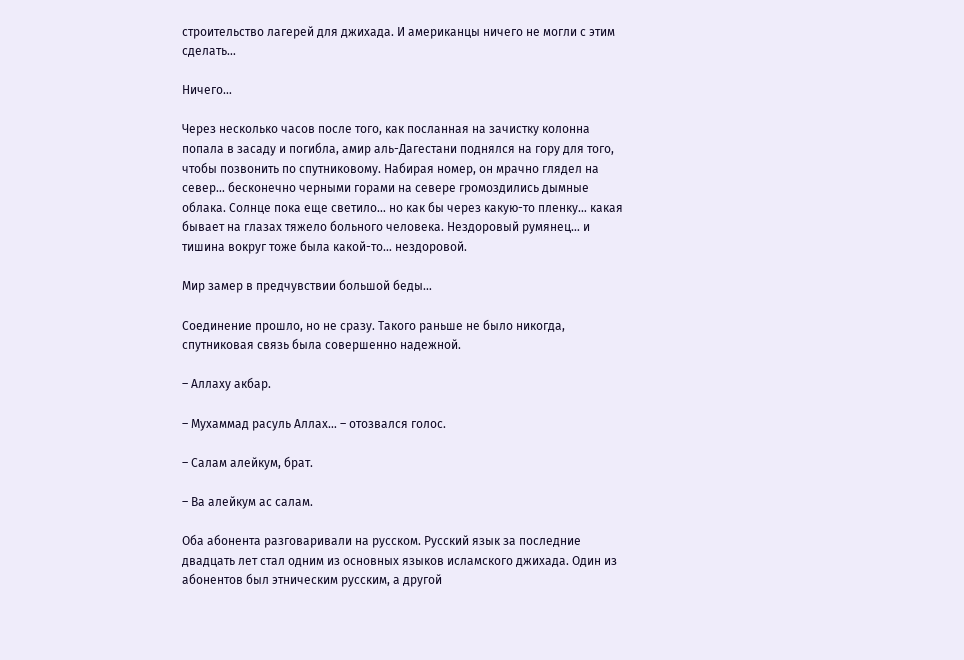строительство лагерей для джихада. И американцы ничего не могли с этим сделать…

Ничего…

Через несколько часов после того, как посланная на зачистку колонна попала в засаду и погибла, амир аль-Дагестани поднялся на гору для того, чтобы позвонить по спутниковому. Набирая номер, он мрачно глядел на север… бесконечно черными горами на севере громоздились дымные облака. Солнце пока еще светило… но как бы через какую-то пленку… какая бывает на глазах тяжело больного человека. Нездоровый румянец… и тишина вокруг тоже была какой-то… нездоровой.

Мир замер в предчувствии большой беды…

Соединение прошло, но не сразу. Такого раньше не было никогда, спутниковая связь была совершенно надежной.

– Аллаху акбар.

– Мухаммад расуль Аллах… – отозвался голос.

– Салам алейкум, брат.

– Ва алейкум ас салам.

Оба абонента разговаривали на русском. Русский язык за последние двадцать лет стал одним из основных языков исламского джихада. Один из абонентов был этническим русским, а другой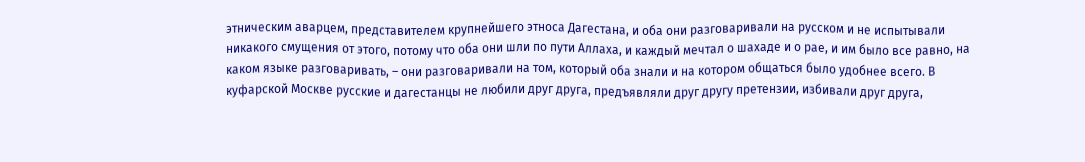этническим аварцем, представителем крупнейшего этноса Дагестана, и оба они разговаривали на русском и не испытывали никакого смущения от этого, потому что оба они шли по пути Аллаха, и каждый мечтал о шахаде и о рае, и им было все равно, на каком языке разговаривать, – они разговаривали на том, который оба знали и на котором общаться было удобнее всего. В куфарской Москве русские и дагестанцы не любили друг друга, предъявляли друг другу претензии, избивали друг друга,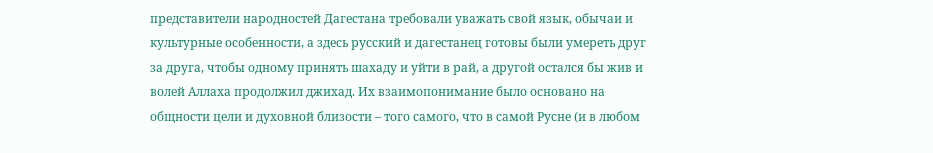представители народностей Дагестана требовали уважать свой язык, обычаи и культурные особенности, а здесь русский и дагестанец готовы были умереть друг за друга, чтобы одному принять шахаду и уйти в рай, а другой остался бы жив и волей Аллаха продолжил джихад. Их взаимопонимание было основано на общности цели и духовной близости – того самого, что в самой Русне (и в любом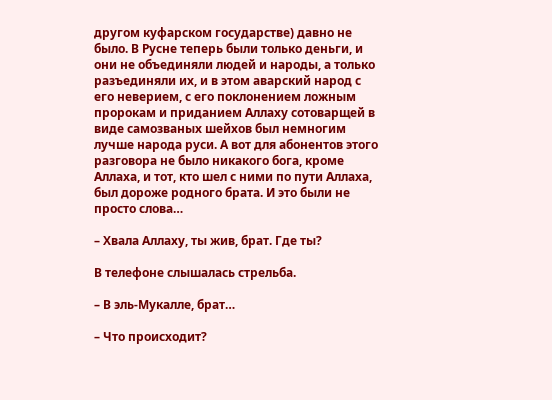другом куфарском государстве) давно не было. В Русне теперь были только деньги, и они не объединяли людей и народы, а только разъединяли их, и в этом аварский народ с его неверием, с его поклонением ложным пророкам и приданием Аллаху сотоварщей в виде самозваных шейхов был немногим лучше народа руси. А вот для абонентов этого разговора не было никакого бога, кроме Аллаха, и тот, кто шел с ними по пути Аллаха, был дороже родного брата. И это были не просто слова…

– Хвала Аллаху, ты жив, брат. Где ты?

В телефоне слышалась стрельба.

– В эль-Мукалле, брат…

– Что происходит?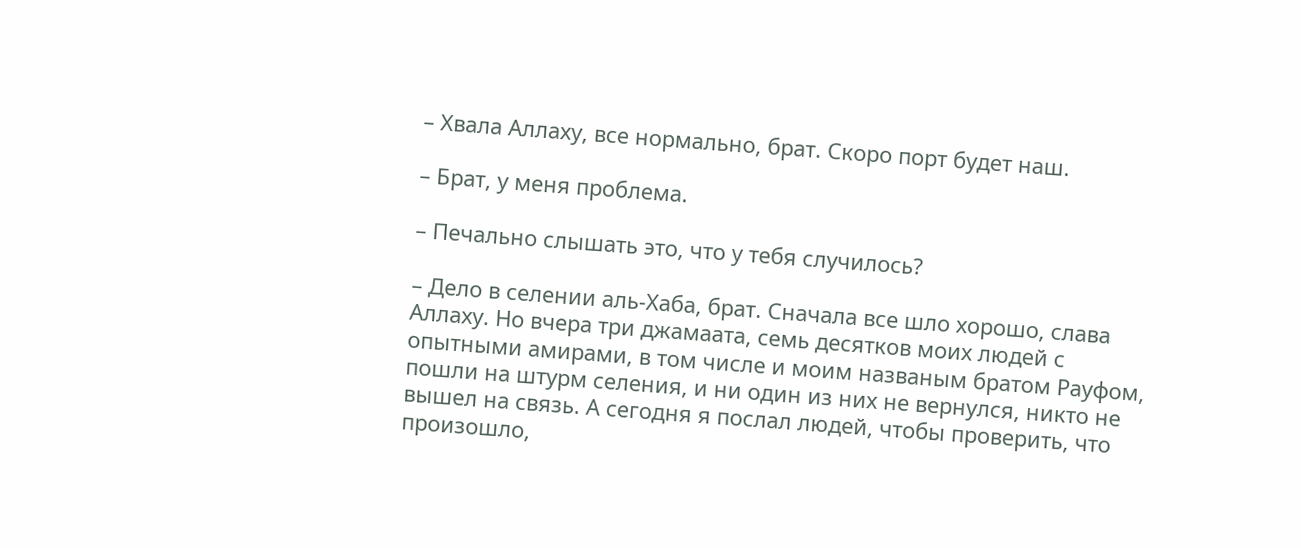– Хвала Аллаху, все нормально, брат. Скоро порт будет наш.

– Брат, у меня проблема.

– Печально слышать это, что у тебя случилось?

– Дело в селении аль-Хаба, брат. Сначала все шло хорошо, слава Аллаху. Но вчера три джамаата, семь десятков моих людей с опытными амирами, в том числе и моим названым братом Рауфом, пошли на штурм селения, и ни один из них не вернулся, никто не вышел на связь. А сегодня я послал людей, чтобы проверить, что произошло,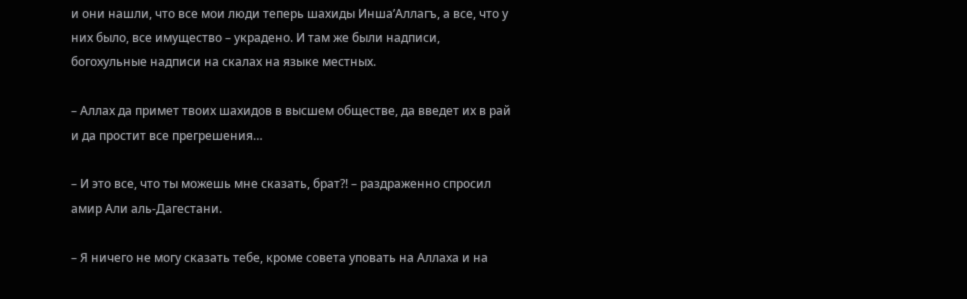и они нашли, что все мои люди теперь шахиды Инша’Аллагъ, а все, что у них было, все имущество – украдено. И там же были надписи, богохульные надписи на скалах на языке местных.

– Аллах да примет твоих шахидов в высшем обществе, да введет их в рай и да простит все прегрешения…

– И это все, что ты можешь мне сказать, брат?! – раздраженно спросил амир Али аль-Дагестани.

– Я ничего не могу сказать тебе, кроме совета уповать на Аллаха и на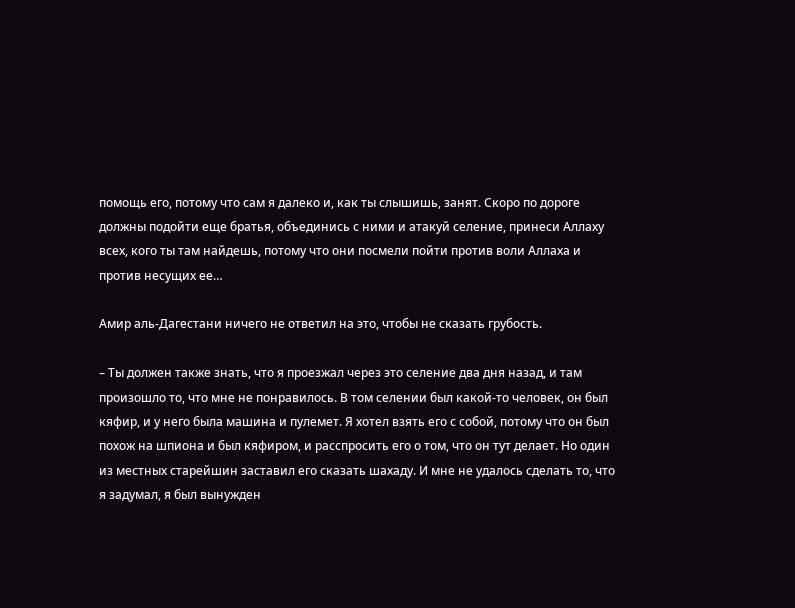помощь его, потому что сам я далеко и, как ты слышишь, занят. Скоро по дороге должны подойти еще братья, объединись с ними и атакуй селение, принеси Аллаху всех, кого ты там найдешь, потому что они посмели пойти против воли Аллаха и против несущих ее…

Амир аль-Дагестани ничего не ответил на это, чтобы не сказать грубость.

– Ты должен также знать, что я проезжал через это селение два дня назад, и там произошло то, что мне не понравилось. В том селении был какой-то человек, он был кяфир, и у него была машина и пулемет. Я хотел взять его с собой, потому что он был похож на шпиона и был кяфиром, и расспросить его о том, что он тут делает. Но один из местных старейшин заставил его сказать шахаду. И мне не удалось сделать то, что я задумал, я был вынужден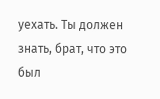уехать. Ты должен знать, брат, что это был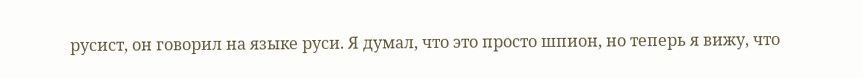русист, он говорил на языке руси. Я думал, что это просто шпион, но теперь я вижу, что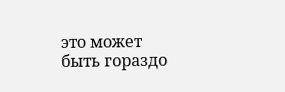это может быть гораздо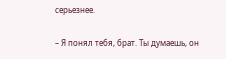серьезнее.

– Я понял тебя, брат. Ты думаешь, он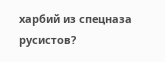харбий из спецназа русистов?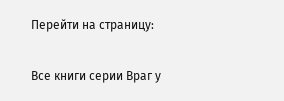Перейти на страницу:

Все книги серии Враг у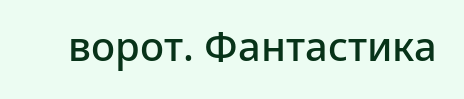ворот. Фантастика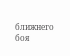ближнего боя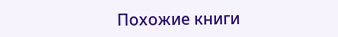Похожие книги